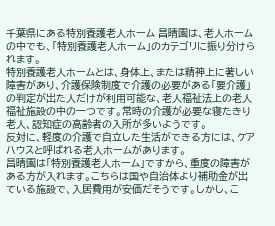千葉県にある特別養護老人ホーム 昌晴園は、老人ホームの中でも、「特別養護老人ホーム」のカテゴリに振り分けられます。
特別養護老人ホームとは、身体上、または精神上に著しい障害があり、介護保険制度で介護の必要がある「要介護」の判定が出た人だけが利用可能な、老人福祉法上の老人福祉施設の中の一つです。常時の介護が必要な寝たきり老人、認知症の高齢者の入所が多いようです。
反対に、軽度の介護で自立した生活ができる方には、ケアハウスと呼ばれる老人ホームがあります。
昌晴園は「特別養護老人ホーム」ですから、重度の障害がある方が入れます。こちらは国や自治体より補助金が出ている施設で、入居費用が安価だそうです。しかし、こ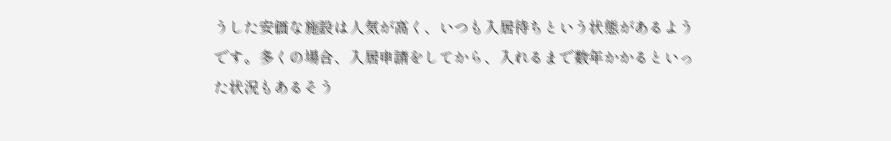うした安価な施設は人気が高く、いつも入居待ちという状態があるようです。多くの場合、入居申請をしてから、入れるまで数年かかるといった状況もあるそう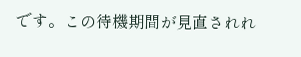です。この待機期間が見直されれ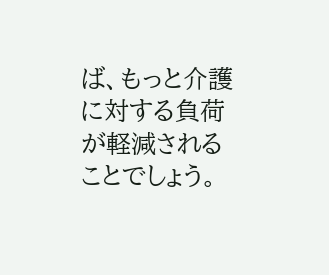ば、もっと介護に対する負荷が軽減されることでしょう。